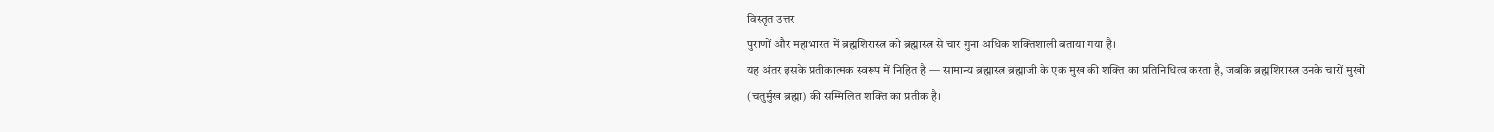विस्तृत उत्तर
पुराणों और महाभारत में ब्रह्मशिरास्त्र को ब्रह्मास्त्र से चार गुना अधिक शक्तिशाली बताया गया है।
यह अंतर इसके प्रतीकात्मक स्वरूप में निहित है — सामान्य ब्रह्मास्त्र ब्रह्माजी के एक मुख की शक्ति का प्रतिनिधित्व करता है, जबकि ब्रह्मशिरास्त्र उनके चारों मुखों (चतुर्मुख ब्रह्मा) की सम्मिलित शक्ति का प्रतीक है।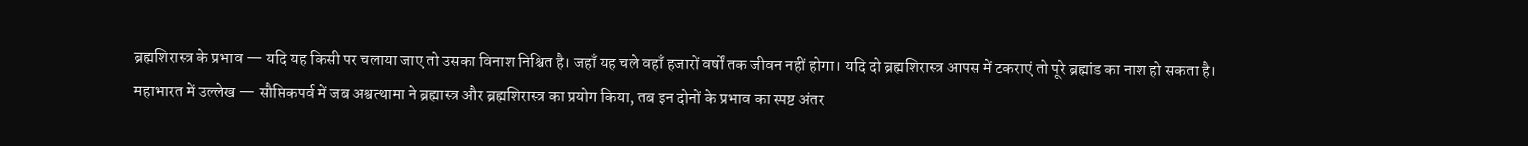ब्रह्मशिरास्त्र के प्रभाव — यदि यह किसी पर चलाया जाए तो उसका विनाश निश्चित है। जहाँ यह चले वहाँ हजारों वर्षों तक जीवन नहीं होगा। यदि दो ब्रह्मशिरास्त्र आपस में टकराएं तो पूरे ब्रह्मांड का नाश हो सकता है।
महाभारत में उल्लेख — सौप्तिकपर्व में जब अश्वत्थामा ने ब्रह्मास्त्र और ब्रह्मशिरास्त्र का प्रयोग किया, तब इन दोनों के प्रभाव का स्पष्ट अंतर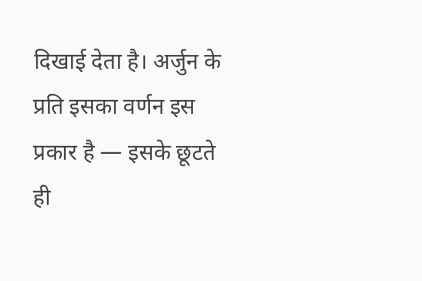दिखाई देता है। अर्जुन के प्रति इसका वर्णन इस प्रकार है — इसके छूटते ही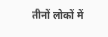तीनों लोकों में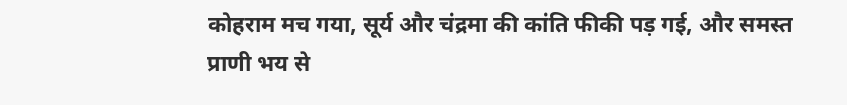कोहराम मच गया, सूर्य और चंद्रमा की कांति फीकी पड़ गई, और समस्त प्राणी भय से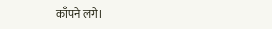काँपने लगे।